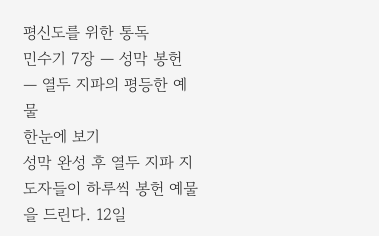평신도를 위한 통독
민수기 7장 — 성막 봉헌 — 열두 지파의 평등한 예물
한눈에 보기
성막 완성 후 열두 지파 지도자들이 하루씩 봉헌 예물을 드린다. 12일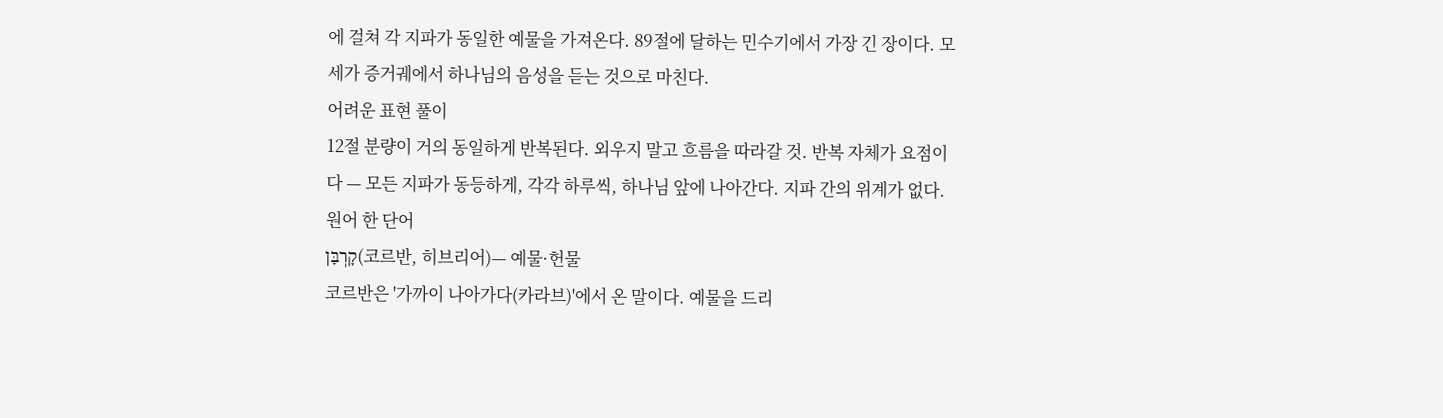에 걸쳐 각 지파가 동일한 예물을 가져온다. 89절에 달하는 민수기에서 가장 긴 장이다. 모세가 증거궤에서 하나님의 음성을 듣는 것으로 마친다.
어려운 표현 풀이
12절 분량이 거의 동일하게 반복된다. 외우지 말고 흐름을 따라갈 것. 반복 자체가 요점이다 — 모든 지파가 동등하게, 각각 하루씩, 하나님 앞에 나아간다. 지파 간의 위계가 없다.
원어 한 단어
קׇרְבָּן(코르반, 히브리어)— 예물·헌물
코르반은 '가까이 나아가다(카라브)'에서 온 말이다. 예물을 드리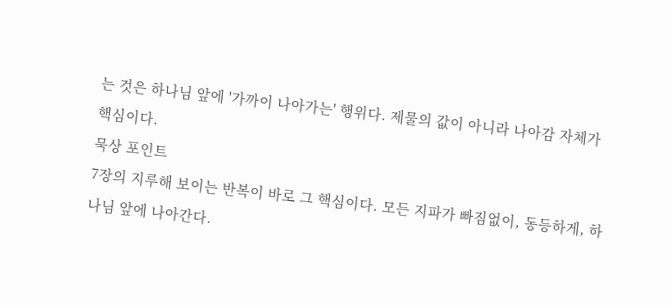는 것은 하나님 앞에 '가까이 나아가는' 행위다. 제물의 값이 아니라 나아감 자체가 핵심이다.
묵상 포인트
7장의 지루해 보이는 반복이 바로 그 핵심이다. 모든 지파가 빠짐없이, 동등하게, 하나님 앞에 나아간다.